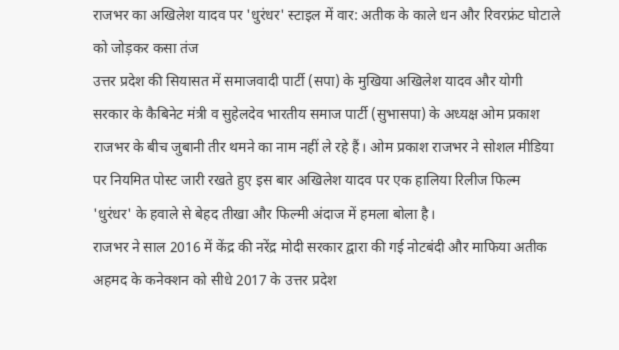राजभर का अखिलेश यादव पर 'धुरंधर' स्टाइल में वार: अतीक के काले धन और रिवरफ्रंट घोटाले को जोड़कर कसा तंज
उत्तर प्रदेश की सियासत में समाजवादी पार्टी (सपा) के मुखिया अखिलेश यादव और योगी सरकार के कैबिनेट मंत्री व सुहेलदेव भारतीय समाज पार्टी (सुभासपा) के अध्यक्ष ओम प्रकाश राजभर के बीच जुबानी तीर थमने का नाम नहीं ले रहे हैं। ओम प्रकाश राजभर ने सोशल मीडिया पर नियमित पोस्ट जारी रखते हुए इस बार अखिलेश यादव पर एक हालिया रिलीज फिल्म 'धुरंधर' के हवाले से बेहद तीखा और फिल्मी अंदाज में हमला बोला है।
राजभर ने साल 2016 में केंद्र की नरेंद्र मोदी सरकार द्वारा की गई नोटबंदी और माफिया अतीक अहमद के कनेक्शन को सीधे 2017 के उत्तर प्रदेश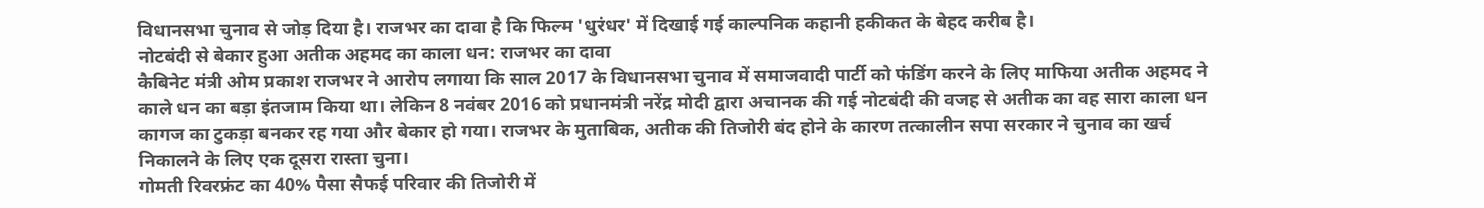विधानसभा चुनाव से जोड़ दिया है। राजभर का दावा है कि फिल्म 'धुरंधर' में दिखाई गई काल्पनिक कहानी हकीकत के बेहद करीब है।
नोटबंदी से बेकार हुआ अतीक अहमद का काला धन: राजभर का दावा
कैबिनेट मंत्री ओम प्रकाश राजभर ने आरोप लगाया कि साल 2017 के विधानसभा चुनाव में समाजवादी पार्टी को फंडिंग करने के लिए माफिया अतीक अहमद ने काले धन का बड़ा इंतजाम किया था। लेकिन 8 नवंबर 2016 को प्रधानमंत्री नरेंद्र मोदी द्वारा अचानक की गई नोटबंदी की वजह से अतीक का वह सारा काला धन कागज का टुकड़ा बनकर रह गया और बेकार हो गया। राजभर के मुताबिक, अतीक की तिजोरी बंद होने के कारण तत्कालीन सपा सरकार ने चुनाव का खर्च निकालने के लिए एक दूसरा रास्ता चुना।
गोमती रिवरफ्रंट का 40% पैसा सैफई परिवार की तिजोरी में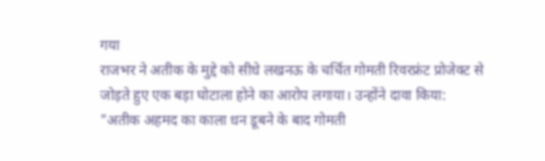गया
राजभर ने अतीक के मुद्दे को सीधे लखनऊ के चर्चित गोमती रिवरफ्रंट प्रोजेक्ट से जोड़ते हुए एक बड़ा घोटाला होने का आरोप लगाया। उन्होंने दावा किया:
"अतीक अहमद का काला धन डूबने के बाद गोमती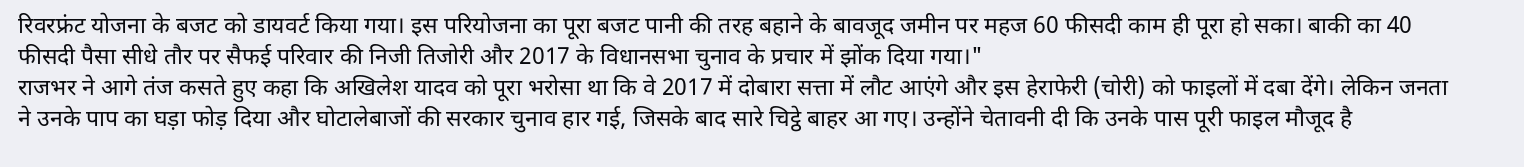रिवरफ्रंट योजना के बजट को डायवर्ट किया गया। इस परियोजना का पूरा बजट पानी की तरह बहाने के बावजूद जमीन पर महज 60 फीसदी काम ही पूरा हो सका। बाकी का 40 फीसदी पैसा सीधे तौर पर सैफई परिवार की निजी तिजोरी और 2017 के विधानसभा चुनाव के प्रचार में झोंक दिया गया।"
राजभर ने आगे तंज कसते हुए कहा कि अखिलेश यादव को पूरा भरोसा था कि वे 2017 में दोबारा सत्ता में लौट आएंगे और इस हेराफेरी (चोरी) को फाइलों में दबा देंगे। लेकिन जनता ने उनके पाप का घड़ा फोड़ दिया और घोटालेबाजों की सरकार चुनाव हार गई, जिसके बाद सारे चिट्ठे बाहर आ गए। उन्होंने चेतावनी दी कि उनके पास पूरी फाइल मौजूद है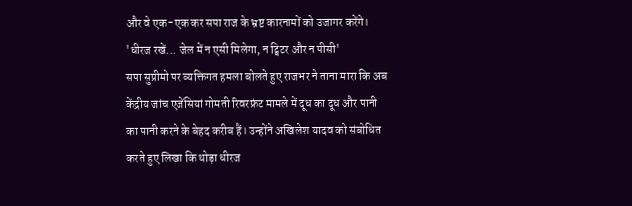और वे एक-एक कर सपा राज के भ्रष्ट कारनामों को उजागर करेंगे।
'धीरज रखें... जेल में न एसी मिलेगा, न ट्विटर और न पीसी'
सपा सुप्रीमो पर व्यक्तिगत हमला बोलते हुए राजभर ने ताना मारा कि अब केंद्रीय जांच एजेंसियां गोमती रिवरफ्रंट मामले में दूध का दूध और पानी का पानी करने के बेहद करीब हैं। उन्होंने अखिलेश यादव को संबोधित करते हुए लिखा कि थोड़ा धीरज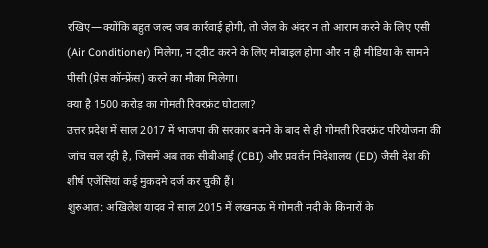रखिए—क्योंकि बहुत जल्द जब कार्रवाई होगी, तो जेल के अंदर न तो आराम करने के लिए एसी (Air Conditioner) मिलेगा, न ट्वीट करने के लिए मोबाइल होगा और न ही मीडिया के सामने पीसी (प्रेस कॉन्फ्रेंस) करने का मौका मिलेगा।
क्या है 1500 करोड़ का गोमती रिवरफ्रंट घोटाला?
उत्तर प्रदेश में साल 2017 में भाजपा की सरकार बनने के बाद से ही गोमती रिवरफ्रंट परियोजना की जांच चल रही है, जिसमें अब तक सीबीआई (CBI) और प्रवर्तन निदेशालय (ED) जैसी देश की शीर्ष एजेंसियां कई मुकदमे दर्ज कर चुकी हैं।
शुरुआत: अखिलेश यादव ने साल 2015 में लखनऊ में गोमती नदी के किनारों के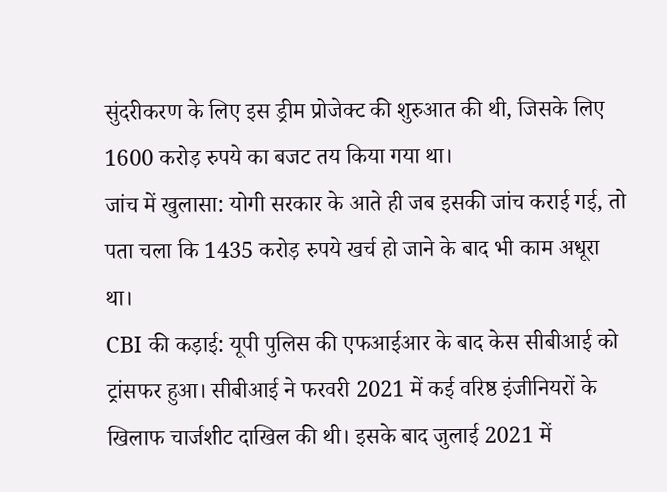सुंदरीकरण के लिए इस ड्रीम प्रोजेक्ट की शुरुआत की थी, जिसके लिए 1600 करोड़ रुपये का बजट तय किया गया था।
जांच में खुलासा: योगी सरकार के आते ही जब इसकी जांच कराई गई, तो पता चला कि 1435 करोड़ रुपये खर्च हो जाने के बाद भी काम अधूरा था।
CBI की कड़ाई: यूपी पुलिस की एफआईआर के बाद केस सीबीआई को ट्रांसफर हुआ। सीबीआई ने फरवरी 2021 में कई वरिष्ठ इंजीनियरों के खिलाफ चार्जशीट दाखिल की थी। इसके बाद जुलाई 2021 में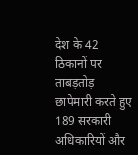देश के 42 ठिकानों पर ताबड़तोड़ छापेमारी करते हुए 189 सरकारी अधिकारियों और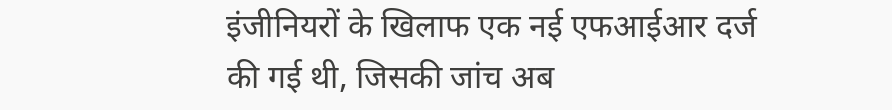इंजीनियरों के खिलाफ एक नई एफआईआर दर्ज की गई थी, जिसकी जांच अब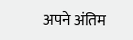अपने अंतिम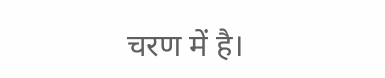चरण में है।